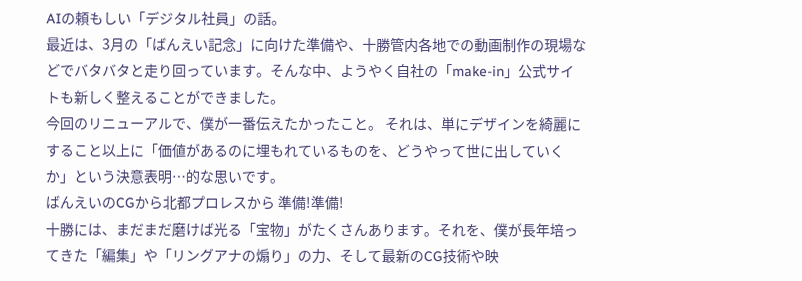AIの頼もしい「デジタル社員」の話。
最近は、3月の「ばんえい記念」に向けた準備や、十勝管内各地での動画制作の現場などでバタバタと走り回っています。そんな中、ようやく自社の「make-in」公式サイトも新しく整えることができました。
今回のリニューアルで、僕が一番伝えたかったこと。 それは、単にデザインを綺麗にすること以上に「価値があるのに埋もれているものを、どうやって世に出していくか」という決意表明…的な思いです。
ばんえいのCGから北都プロレスから 準備!準備!
十勝には、まだまだ磨けば光る「宝物」がたくさんあります。それを、僕が長年培ってきた「編集」や「リングアナの煽り」の力、そして最新のCG技術や映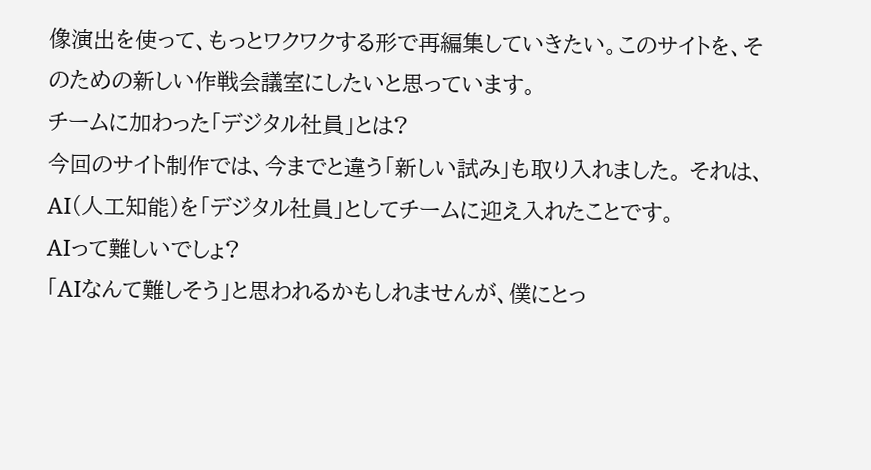像演出を使って、もっとワクワクする形で再編集していきたい。このサイトを、そのための新しい作戦会議室にしたいと思っています。
チームに加わった「デジタル社員」とは?
今回のサイト制作では、今までと違う「新しい試み」も取り入れました。 それは、AI(人工知能)を「デジタル社員」としてチームに迎え入れたことです。
AIって難しいでしょ?
「AIなんて難しそう」と思われるかもしれませんが、僕にとっ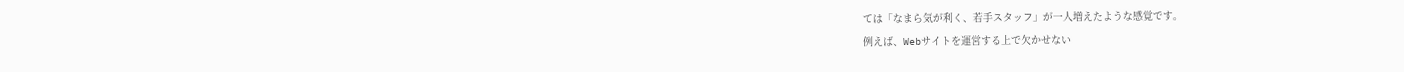ては「なまら気が利く、若手スタッフ」が一人増えたような感覚です。
例えば、Webサイトを運営する上で欠かせない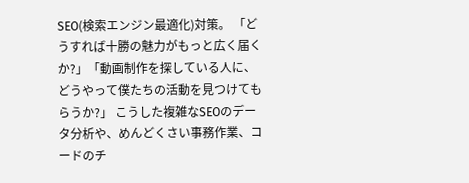SEO(検索エンジン最適化)対策。 「どうすれば十勝の魅力がもっと広く届くか?」「動画制作を探している人に、どうやって僕たちの活動を見つけてもらうか?」 こうした複雑なSEOのデータ分析や、めんどくさい事務作業、コードのチ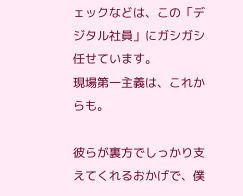ェックなどは、この「デジタル社員」にガシガシ任せています。
現場第一主義は、これからも。

彼らが裏方でしっかり支えてくれるおかげで、僕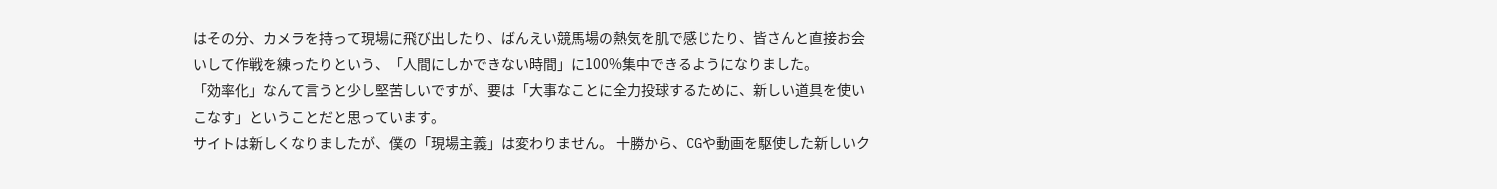はその分、カメラを持って現場に飛び出したり、ばんえい競馬場の熱気を肌で感じたり、皆さんと直接お会いして作戦を練ったりという、「人間にしかできない時間」に100%集中できるようになりました。
「効率化」なんて言うと少し堅苦しいですが、要は「大事なことに全力投球するために、新しい道具を使いこなす」ということだと思っています。
サイトは新しくなりましたが、僕の「現場主義」は変わりません。 十勝から、CGや動画を駆使した新しいク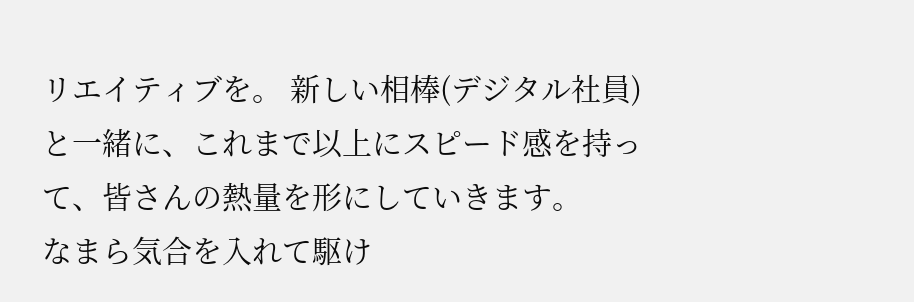リエイティブを。 新しい相棒(デジタル社員)と一緒に、これまで以上にスピード感を持って、皆さんの熱量を形にしていきます。
なまら気合を入れて駆け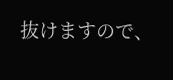抜けますので、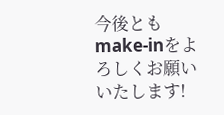今後ともmake-inをよろしくお願いいたします!